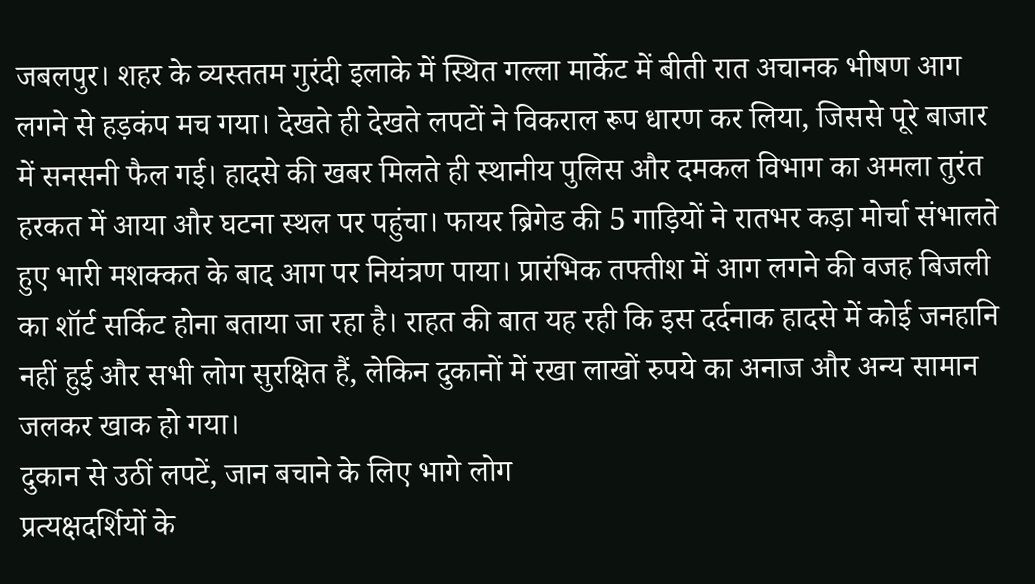जबलपुर। शहर के व्यस्ततम गुरंदी इलाके में स्थित गल्ला मार्केट में बीती रात अचानक भीषण आग लगने से हड़कंप मच गया। देखते ही देखते लपटों ने विकराल रूप धारण कर लिया, जिससे पूरे बाजार में सनसनी फैल गई। हादसे की खबर मिलते ही स्थानीय पुलिस और दमकल विभाग का अमला तुरंत हरकत में आया और घटना स्थल पर पहुंचा। फायर ब्रिगेड की 5 गाड़ियों ने रातभर कड़ा मोर्चा संभालते हुए भारी मशक्कत के बाद आग पर नियंत्रण पाया। प्रारंभिक तफ्तीश में आग लगने की वजह बिजली का शॉर्ट सर्किट होना बताया जा रहा है। राहत की बात यह रही कि इस दर्दनाक हादसे में कोई जनहानि नहीं हुई और सभी लोग सुरक्षित हैं, लेकिन दुकानों में रखा लाखों रुपये का अनाज और अन्य सामान जलकर खाक हो गया।
दुकान से उठीं लपटें, जान बचाने के लिए भागे लोग
प्रत्यक्षदर्शियों के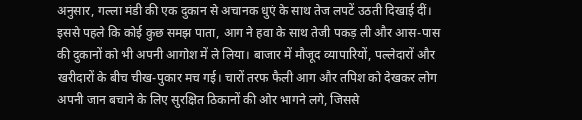अनुसार, गल्ला मंडी की एक दुकान से अचानक धुएं के साथ तेज लपटें उठती दिखाई दीं। इससे पहले कि कोई कुछ समझ पाता, आग ने हवा के साथ तेजी पकड़ ली और आस-पास की दुकानों को भी अपनी आगोश में ले लिया। बाजार में मौजूद व्यापारियों, पल्लेदारों और खरीदारों के बीच चीख-पुकार मच गई। चारों तरफ फैली आग और तपिश को देखकर लोग अपनी जान बचाने के लिए सुरक्षित ठिकानों की ओर भागने लगे, जिससे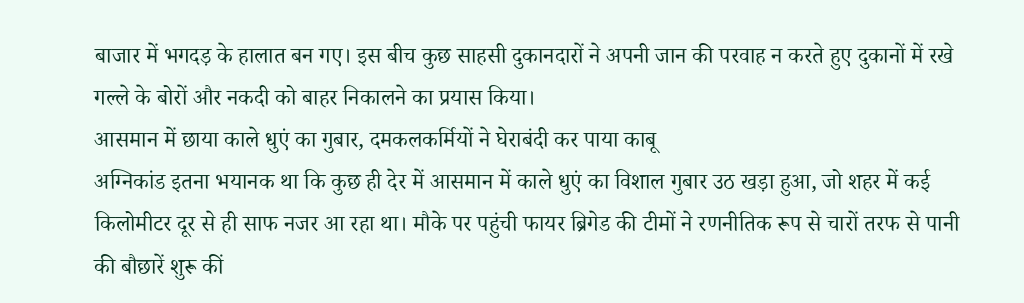बाजार में भगदड़ के हालात बन गए। इस बीच कुछ साहसी दुकानदारों ने अपनी जान की परवाह न करते हुए दुकानों में रखे गल्ले के बोरों और नकदी को बाहर निकालने का प्रयास किया।
आसमान में छाया काले धुएं का गुबार, दमकलकर्मियों ने घेराबंदी कर पाया काबू
अग्निकांड इतना भयानक था कि कुछ ही देर में आसमान में काले धुएं का विशाल गुबार उठ खड़ा हुआ, जो शहर में कई किलोमीटर दूर से ही साफ नजर आ रहा था। मौके पर पहुंची फायर ब्रिगेड की टीमों ने रणनीतिक रूप से चारों तरफ से पानी की बौछारें शुरू कीं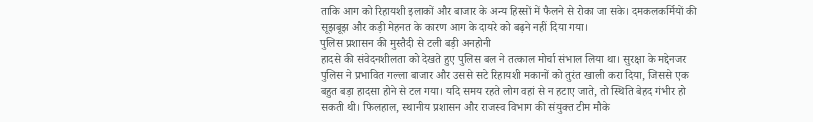ताकि आग को रिहायशी इलाकों और बाजार के अन्य हिस्सों में फैलने से रोका जा सके। दमकलकर्मियों की सूझबूझ और कड़ी मेहनत के कारण आग के दायरे को बढ़ने नहीं दिया गया।
पुलिस प्रशासन की मुस्तैदी से टली बड़ी अनहोनी
हादसे की संवेदनशीलता को देखते हुए पुलिस बल ने तत्काल मोर्चा संभाल लिया था। सुरक्षा के मद्देनजर पुलिस ने प्रभावित गल्ला बाजार और उससे सटे रिहायशी मकानों को तुरंत खाली करा दिया, जिससे एक बहुत बड़ा हादसा होने से टल गया। यदि समय रहते लोग वहां से न हटाए जाते, तो स्थिति बेहद गंभीर हो सकती थी। फिलहाल, स्थानीय प्रशासन और राजस्व विभाग की संयुक्त टीम मौके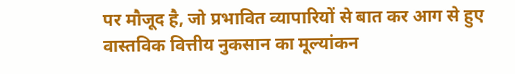पर मौजूद है, जो प्रभावित व्यापारियों से बात कर आग से हुए वास्तविक वित्तीय नुकसान का मूल्यांकन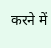करने में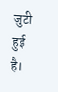जुटी हुई है।